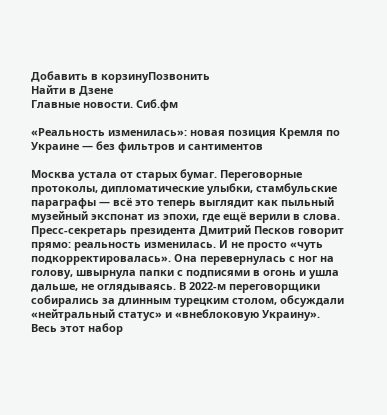Добавить в корзинуПозвонить
Найти в Дзене
Главные новости. Сиб.фм

«Реальность изменилась»: новая позиция Кремля по Украине — без фильтров и сантиментов

Москва устала от старых бумаг. Переговорные протоколы, дипломатические улыбки, стамбульские параграфы — всё это теперь выглядит как пыльный музейный экспонат из эпохи, где ещё верили в слова. Пресс‑секретарь президента Дмитрий Песков говорит прямо: реальность изменилась. И не просто «чуть подкорректировалась». Она перевернулась с ног на голову, швырнула папки с подписями в огонь и ушла дальше, не оглядываясь. В 2022‑м переговорщики собирались за длинным турецким столом, обсуждали «нейтральный статус» и «внеблоковую Украину». Весь этот набор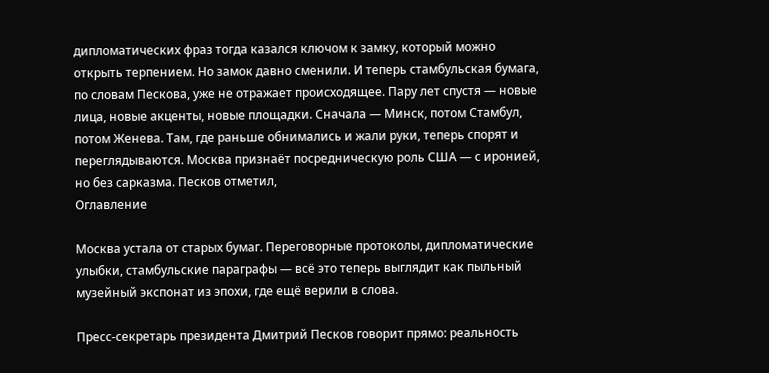дипломатических фраз тогда казался ключом к замку, который можно открыть терпением. Но замок давно сменили. И теперь стамбульская бумага, по словам Пескова, уже не отражает происходящее. Пару лет спустя — новые лица, новые акценты, новые площадки. Сначала — Минск, потом Стамбул, потом Женева. Там, где раньше обнимались и жали руки, теперь спорят и переглядываются. Москва признаёт посредническую роль США — с иронией, но без сарказма. Песков отметил,
Оглавление

Москва устала от старых бумаг. Переговорные протоколы, дипломатические улыбки, стамбульские параграфы — всё это теперь выглядит как пыльный музейный экспонат из эпохи, где ещё верили в слова.

Пресс‑секретарь президента Дмитрий Песков говорит прямо: реальность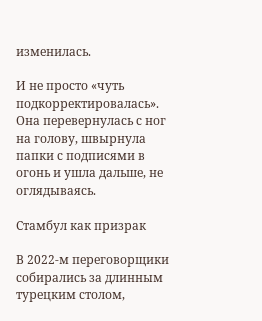изменилась.

И не просто «чуть подкорректировалась». Она перевернулась с ног на голову, швырнула папки с подписями в огонь и ушла дальше, не оглядываясь.

Стамбул как призрак

В 2022‑м переговорщики собирались за длинным турецким столом,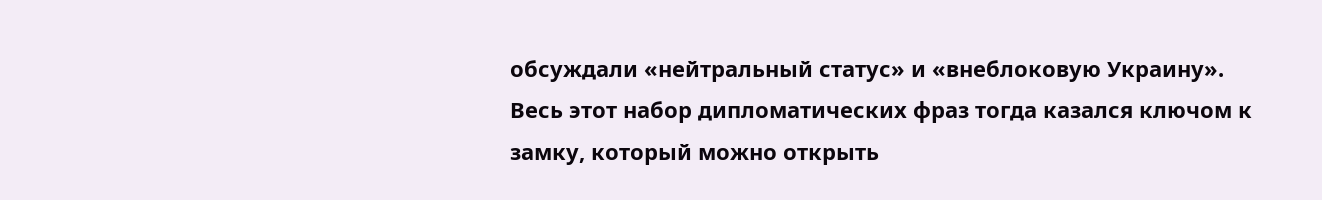обсуждали «нейтральный статус» и «внеблоковую Украину». Весь этот набор дипломатических фраз тогда казался ключом к замку, который можно открыть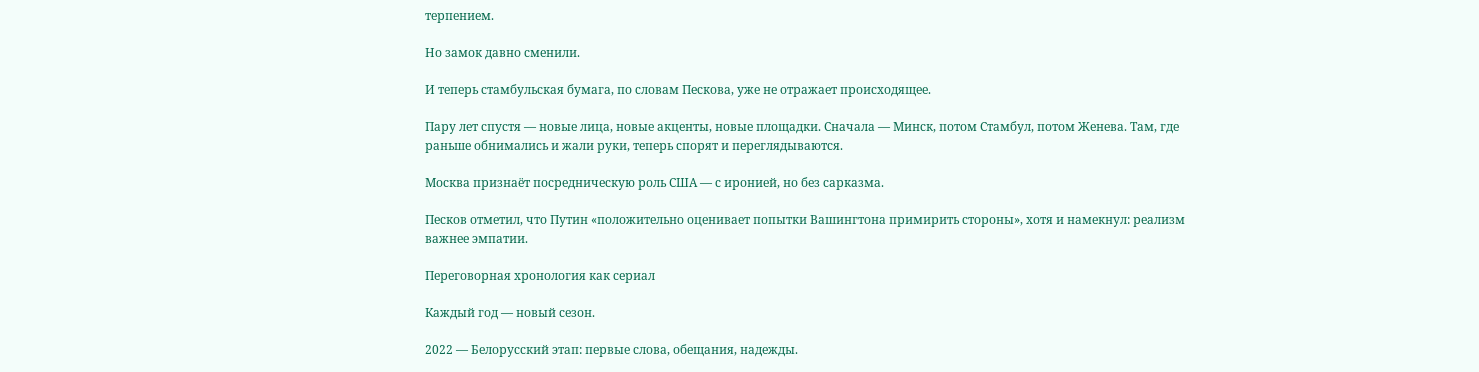терпением.

Но замок давно сменили.

И теперь стамбульская бумага, по словам Пескова, уже не отражает происходящее.

Пару лет спустя — новые лица, новые акценты, новые площадки. Сначала — Минск, потом Стамбул, потом Женева. Там, где раньше обнимались и жали руки, теперь спорят и переглядываются.

Москва признаёт посредническую роль США — с иронией, но без сарказма.

Песков отметил, что Путин «положительно оценивает попытки Вашингтона примирить стороны», хотя и намекнул: реализм важнее эмпатии.

Переговорная хронология как сериал

Каждый год — новый сезон.

2022 — Белорусский этап: первые слова, обещания, надежды.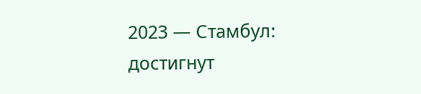2023 — Стамбул: достигнут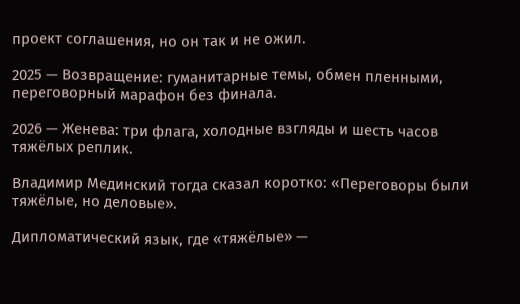проект соглашения, но он так и не ожил.

2025 — Возвращение: гуманитарные темы, обмен пленными, переговорный марафон без финала.

2026 — Женева: три флага, холодные взгляды и шесть часов тяжёлых реплик.

Владимир Мединский тогда сказал коротко: «Переговоры были тяжёлые, но деловые».

Дипломатический язык, где «тяжёлые» —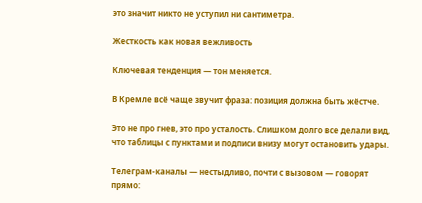это значит никто не уступил ни сантиметра.

Жесткость как новая вежливость

Ключевая тенденция — тон меняется.

В Кремле всё чаще звучит фраза: позиция должна быть жёстче.

Это не про гнев, это про усталость. Слишком долго все делали вид, что таблицы с пунктами и подписи внизу могут остановить удары.

Телеграм‑каналы — нестыдливо, почти с вызовом — говорят прямо: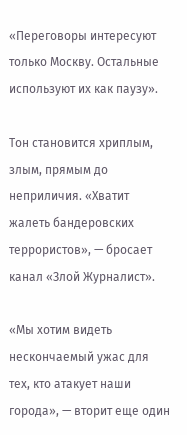«Переговоры интересуют только Москву. Остальные используют их как паузу».

Тон становится хриплым, злым, прямым до неприличия. «Хватит жалеть бандеровских террористов», — бросает канал «Злой Журналист».

«Мы хотим видеть нескончаемый ужас для тех, кто атакует наши города», — вторит еще один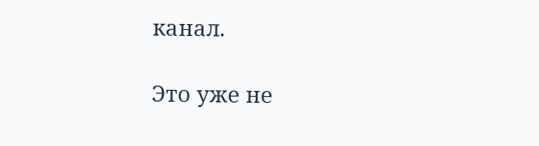канал.

Это уже не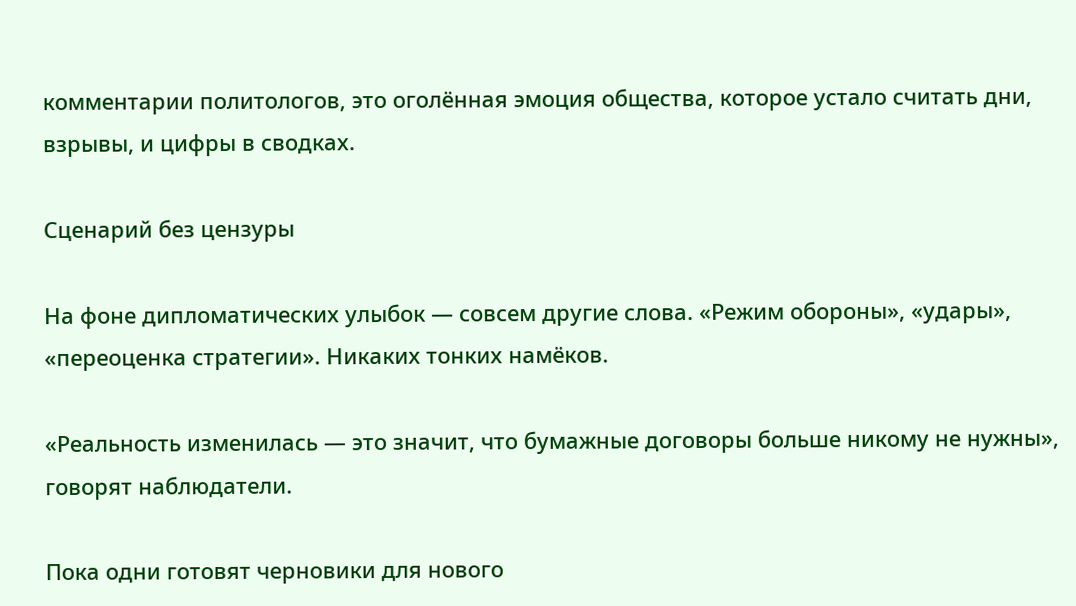комментарии политологов, это оголённая эмоция общества, которое устало считать дни, взрывы, и цифры в сводках.

Сценарий без цензуры

На фоне дипломатических улыбок — совсем другие слова. «Режим обороны», «удары», «переоценка стратегии». Никаких тонких намёков.

«Реальность изменилась — это значит, что бумажные договоры больше никому не нужны», говорят наблюдатели.

Пока одни готовят черновики для нового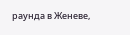раунда в Женеве,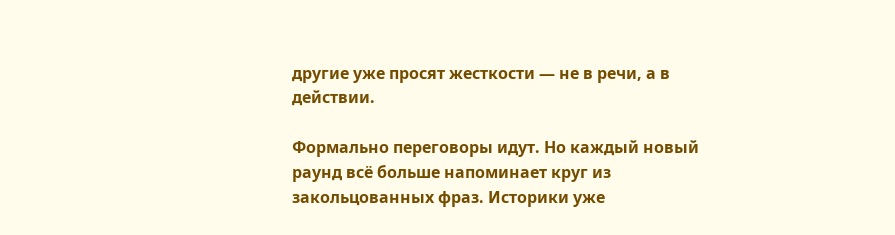другие уже просят жесткости — не в речи, а в действии.

Формально переговоры идут. Но каждый новый раунд всё больше напоминает круг из закольцованных фраз. Историки уже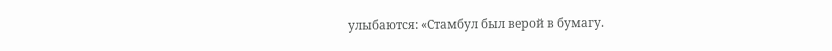улыбаются: «Стамбул был верой в бумагу.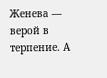Женева — верой в терпение. А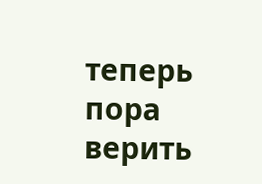теперь пора верить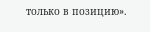только в позицию».